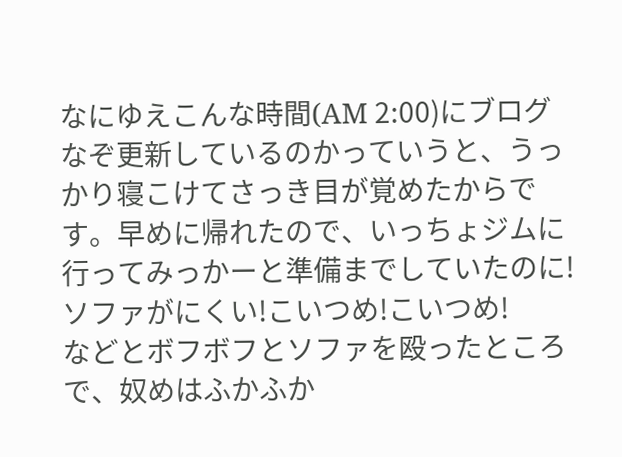なにゆえこんな時間(AM 2:00)にブログなぞ更新しているのかっていうと、うっかり寝こけてさっき目が覚めたからです。早めに帰れたので、いっちょジムに行ってみっかーと準備までしていたのに!ソファがにくい!こいつめ!こいつめ!
などとボフボフとソファを殴ったところで、奴めはふかふか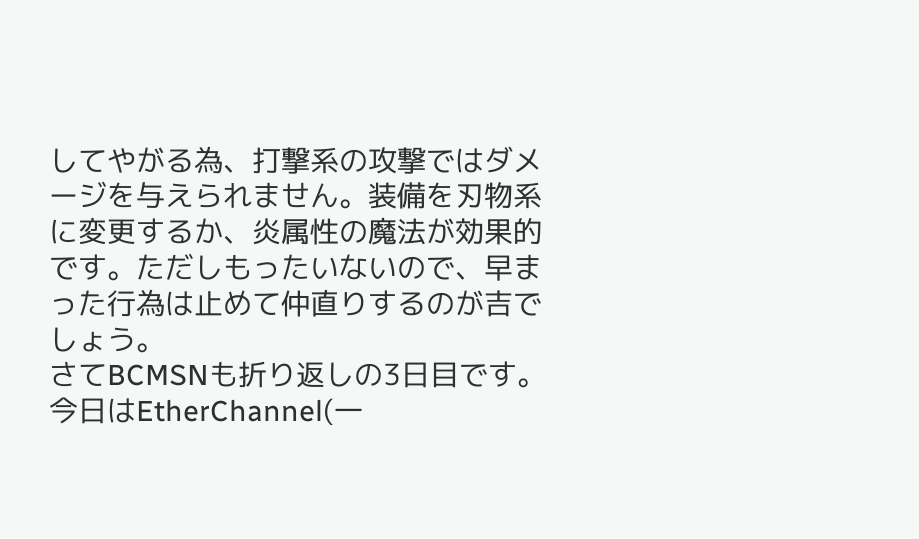してやがる為、打撃系の攻撃ではダメージを与えられません。装備を刃物系に変更するか、炎属性の魔法が効果的です。ただしもったいないので、早まった行為は止めて仲直りするのが吉でしょう。
さてBCMSNも折り返しの3日目です。今日はEtherChannel(一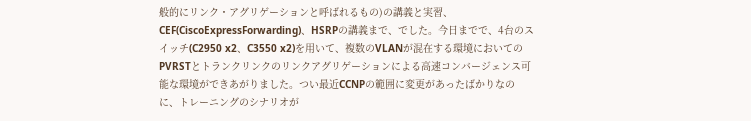般的にリンク・アグリゲーションと呼ばれるもの)の講義と実習、CEF(CiscoExpressForwarding)、HSRPの講義まで、でした。今日までで、4台のスイッチ(C2950 x2、C3550 x2)を用いて、複数のVLANが混在する環境においてのPVRSTとトランクリンクのリンクアグリゲーションによる高速コンバージェンス可能な環境ができあがりました。つい最近CCNPの範囲に変更があったばかりなのに、トレーニングのシナリオが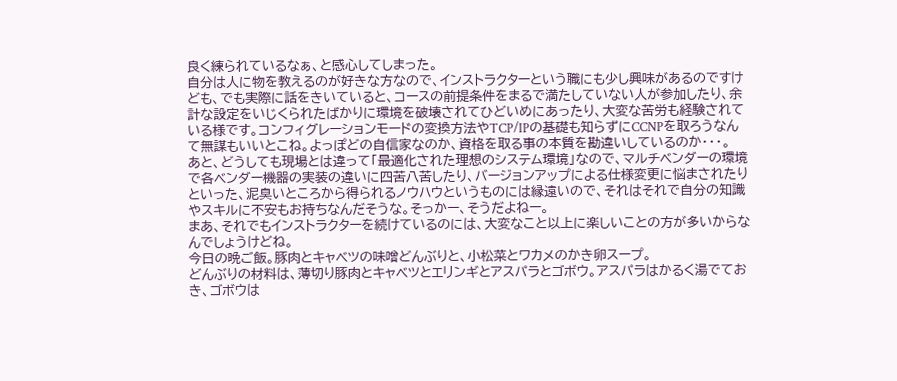良く練られているなぁ、と感心してしまった。
自分は人に物を教えるのが好きな方なので、インストラクターという職にも少し興味があるのですけども、でも実際に話をきいていると、コースの前提条件をまるで満たしていない人が参加したり、余計な設定をいじくられたばかりに環境を破壊されてひどいめにあったり、大変な苦労も経験されている様です。コンフィグレーションモードの変換方法やTCP/IPの基礎も知らずにCCNPを取ろうなんて無謀もいいとこね。よっぽどの自信家なのか、資格を取る事の本質を勘違いしているのか・・・。
あと、どうしても現場とは違って「最適化された理想のシステム環境」なので、マルチベンダーの環境で各ベンダー機器の実装の違いに四苦八苦したり、バージョンアップによる仕様変更に悩まされたりといった、泥臭いところから得られるノウハウというものには縁遠いので、それはそれで自分の知識やスキルに不安もお持ちなんだそうな。そっかー、そうだよねー。
まあ、それでもインストラクターを続けているのには、大変なこと以上に楽しいことの方が多いからなんでしょうけどね。
今日の晩ご飯。豚肉とキャベツの味噌どんぶりと、小松菜とワカメのかき卵スープ。
どんぶりの材料は、薄切り豚肉とキャベツとエリンギとアスパラとゴボウ。アスパラはかるく湯でておき、ゴボウは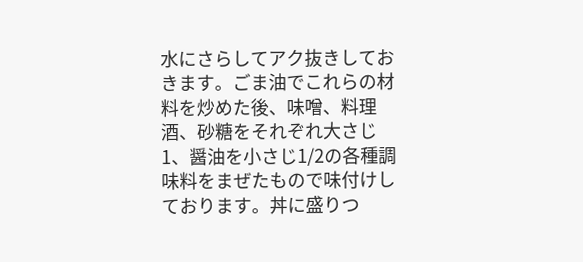水にさらしてアク抜きしておきます。ごま油でこれらの材料を炒めた後、味噌、料理酒、砂糖をそれぞれ大さじ1、醤油を小さじ1/2の各種調味料をまぜたもので味付けしております。丼に盛りつ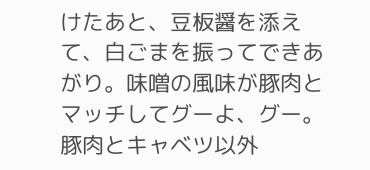けたあと、豆板醤を添えて、白ごまを振ってできあがり。味噌の風味が豚肉とマッチしてグーよ、グー。
豚肉とキャベツ以外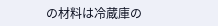の材料は冷蔵庫の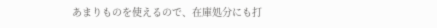あまりものを使えるので、在庫処分にも打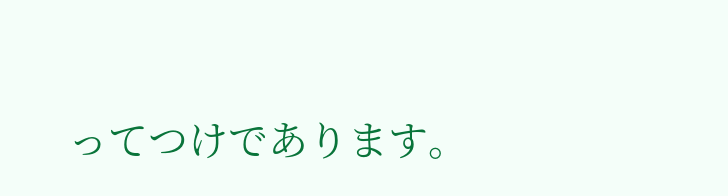ってつけであります。